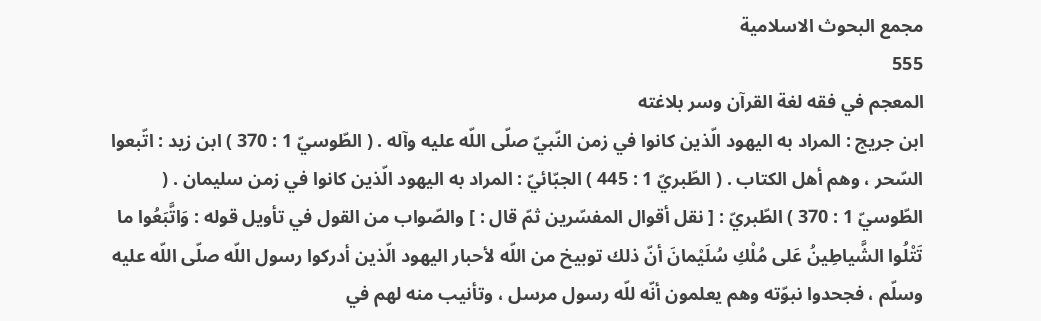مجمع البحوث الاسلامية
555
المعجم في فقه لغة القرآن وسر بلاغته
ابن جريج : المراد به اليهود الّذين كانوا في زمن النّبيّ صلّى اللّه عليه وآله . ( الطّوسيّ 1 : 370 ) ابن زيد : اتّبعوا السّحر ، وهم أهل الكتاب . ( الطّبريّ 1 : 445 ) الجبّائيّ : المراد به اليهود الّذين كانوا في زمن سليمان . ( الطّوسيّ 1 : 370 ) الطّبريّ : [ نقل أقوال المفسّرين ثمّ قال : ] والصّواب من القول في تأويل قوله : وَاتَّبَعُوا ما تَتْلُوا الشَّياطِينُ عَلى مُلْكِ سُلَيْمانَ أنّ ذلك توبيخ من اللّه لأحبار اليهود الّذين أدركوا رسول اللّه صلّى اللّه عليه وسلّم ، فجحدوا نبوّته وهم يعلمون أنّه للّه رسول مرسل ، وتأنيب منه لهم في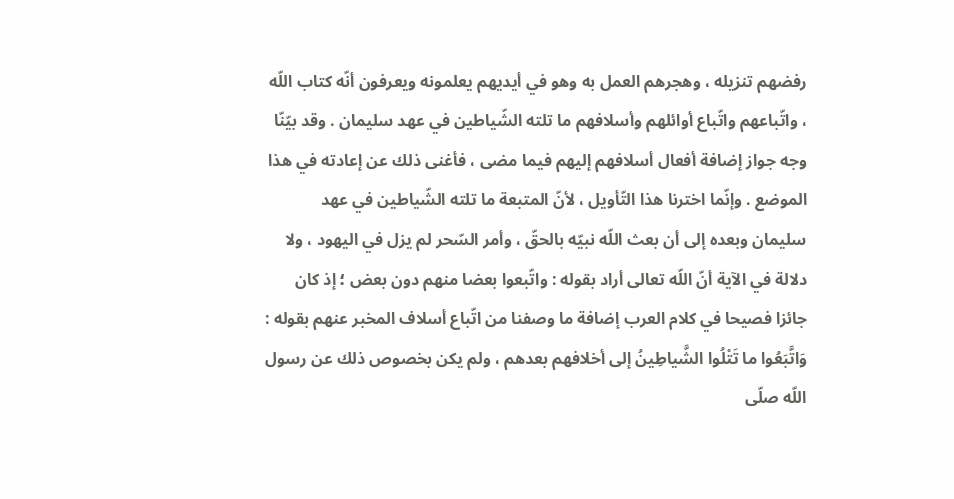رفضهم تنزيله ، وهجرهم العمل به وهو في أيديهم يعلمونه ويعرفون أنّه كتاب اللّه ، واتّباعهم واتّباع أوائلهم وأسلافهم ما تلته الشّياطين في عهد سليمان . وقد بيّنّا وجه جواز إضافة أفعال أسلافهم إليهم فيما مضى ، فأغنى ذلك عن إعادته في هذا الموضع . وإنّما اخترنا هذا التّأويل ، لأنّ المتبعة ما تلته الشّياطين في عهد سليمان وبعده إلى أن بعث اللّه نبيّه بالحقّ ، وأمر السّحر لم يزل في اليهود ، ولا دلالة في الآية أنّ اللّه تعالى أراد بقوله : واتّبعوا بعضا منهم دون بعض ؛ إذ كان جائزا فصيحا في كلام العرب إضافة ما وصفنا من اتّباع أسلاف المخبر عنهم بقوله : وَاتَّبَعُوا ما تَتْلُوا الشَّياطِينُ إلى أخلافهم بعدهم ، ولم يكن بخصوص ذلك عن رسول اللّه صلّى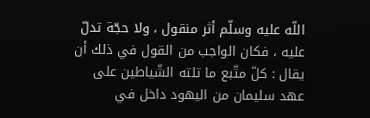اللّه عليه وسلّم أثر منقول ، ولا حجّة تدلّ عليه ، فكان الواجب من القول في ذلك أن يقال : كلّ متّبع ما تلته الشّياطين على عهد سليمان من اليهود داخل في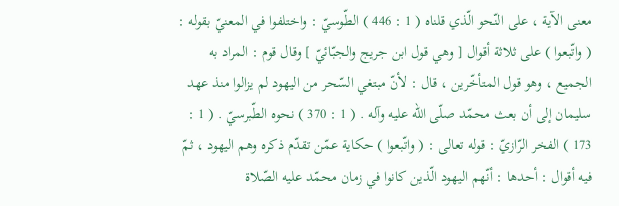معنى الآية ، على النّحو الّذي قلناه ( 1 : 446 ) الطّوسيّ : واختلفوا في المعنيّ بقوله : ( واتّبعوا ) على ثلاثة أقوال [ وهي قول ابن جريج والجبّائيّ ] وقال قوم : المراد به الجميع ، وهو قول المتأخّرين ، قال : لأنّ مبتغي السّحر من اليهود لم يزالوا منذ عهد سليمان إلى أن بعث محمّد صلّى اللّه عليه وآله . ( 1 : 370 ) نحوه الطّبرسيّ . ( 1 : 173 ) الفخر الرّازيّ : قوله تعالى : ( واتّبعوا ) حكاية عمّن تقدّم ذكره وهم اليهود ، ثمّ فيه أقوال : أحدها : أنّهم اليهود الّذين كانوا في زمان محمّد عليه الصّلاة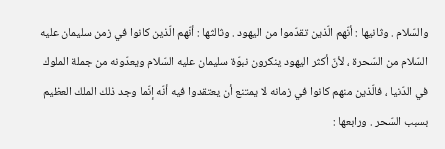والسّلام . وثانيها : أنّهم الّذين تقدّموا من اليهود . وثالثها : أنّهم الّذين كانوا في زمن سليمان عليه السّلام من السّحرة ، لأنّ أكثر اليهود ينكرون نبوّة سليمان عليه السّلام ويعدّونه من جملة الملوك في الدّنيا ، فالّذين منهم كانوا في زمانه لا يمتنع أن يعتقدوا فيه أنّه إنّما وجد ذلك الملك العظيم بسبب السّحر . ورابعها :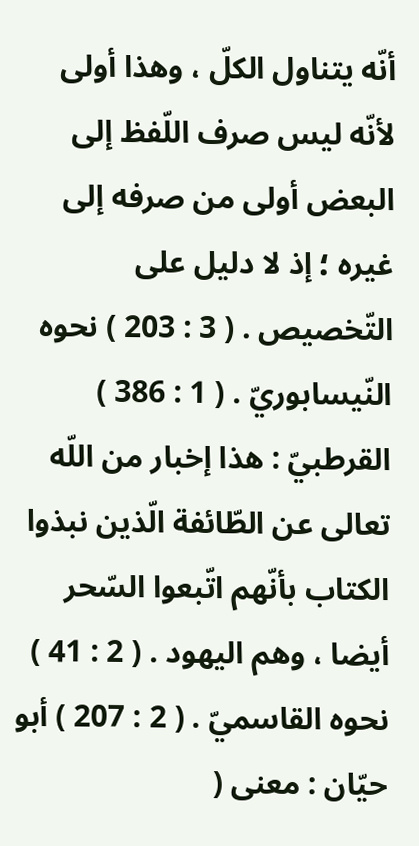أنّه يتناول الكلّ ، وهذا أولى لأنّه ليس صرف اللّفظ إلى البعض أولى من صرفه إلى غيره ؛ إذ لا دليل على التّخصيص . ( 3 : 203 ) نحوه النّيسابوريّ . ( 1 : 386 ) القرطبيّ : هذا إخبار من اللّه تعالى عن الطّائفة الّذين نبذوا الكتاب بأنّهم اتّبعوا السّحر أيضا ، وهم اليهود . ( 2 : 41 ) نحوه القاسميّ . ( 2 : 207 ) أبو حيّان : معنى (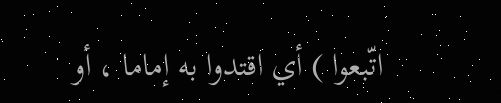اتّبعوا ) أي اقتدوا به إماما ، أو